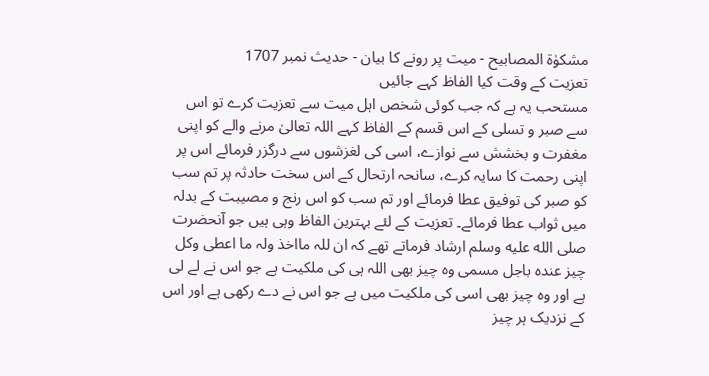مشکوٰۃ المصابیح - میت پر رونے کا بیان - حدیث نمبر 1707
تعزیت کے وقت کیا الفاظ کہے جائیں
مستحب یہ ہے کہ جب کوئی شخص اہل میت سے تعزیت کرے تو اس سے صبر و تسلی کے اس قسم کے الفاظ کہے اللہ تعالیٰ مرنے والے کو اپنی مغفرت و بخشش سے نوازے، اسی کی لغزشوں سے درگزر فرمائے اس پر اپنی رحمت کا سایہ کرے، سانحہ ارتحال کے اس سخت حادثہ پر تم سب کو صبر کی توفیق عطا فرمائے اور تم سب کو اس رنج و مصیبت کے بدلہ میں ثواب عطا فرمائے۔ تعزیت کے لئے بہترین الفاظ وہی ہیں جو آنحضرت صلى الله عليه وسلم ارشاد فرماتے تھے کہ ان للہ مااخذ ولہ ما اعطی وکل چیز عندہ باجل مسمی وہ چیز بھی اللہ ہی کی ملکیت ہے جو اس نے لے لی ہے اور وہ چیز بھی اسی کی ملکیت میں ہے جو اس نے دے رکھی ہے اور اس کے نزدیک ہر چیز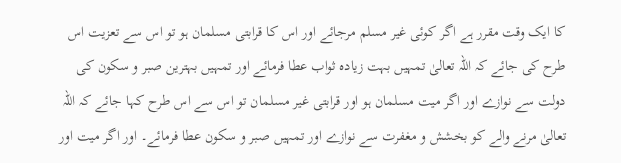کا ایک وقت مقرر ہے اگر کوئی غیر مسلم مرجائے اور اس کا قرابتی مسلمان ہو تو اس سے تعزیت اس طرح کی جائے کہ اللہ تعالیٰ تمہیں بہت زیادہ ثواب عطا فرمائے اور تمہیں بہترین صبر و سکون کی دولت سے نوازے اور اگر میت مسلمان ہو اور قرابتی غیر مسلمان تو اس سے اس طرح کہا جائے کہ اللہ تعالیٰ مرنے والے کو بخشش و مغفرت سے نوازے اور تمہیں صبر و سکون عطا فرمائے۔ اور اگر میت اور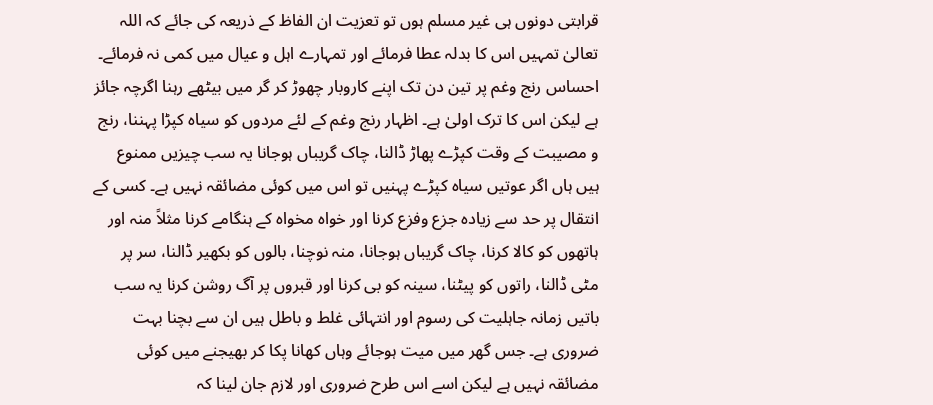قرابتی دونوں ہی غیر مسلم ہوں تو تعزیت ان الفاظ کے ذریعہ کی جائے کہ اللہ تعالیٰ تمہیں اس کا بدلہ عطا فرمائے اور تمہارے اہل و عیال میں کمی نہ فرمائے۔ احساس رنج وغم پر تین دن تک اپنے کاروبار چھوڑ کر گر میں بیٹھے رہنا اگرچہ جائز ہے لیکن اس کا ترک اولیٰ ہے۔ اظہار رنج وغم کے لئے مردوں کو سیاہ کپڑا پہننا، رنج و مصیبت کے وقت کپڑے پھاڑ ڈالنا، چاک گریباں ہوجانا یہ سب چیزیں ممنوع ہیں ہاں اگر عوتیں سیاہ کپڑے پہنیں تو اس میں کوئی مضائقہ نہیں ہے۔ کسی کے انتقال پر حد سے زیادہ جزع وفزع کرنا اور خواہ مخواہ کے ہنگامے کرنا مثلاً منہ اور ہاتھوں کو کالا کرنا، چاک گریباں ہوجانا، منہ نوچنا، بالوں کو بکھیر ڈالنا، سر پر مٹی ڈالنا، راتوں کو پیٹنا، سینہ کو بی کرنا اور قبروں پر آگ روشن کرنا یہ سب باتیں زمانہ جاہلیت کی رسوم اور انتہائی غلط و باطل ہیں ان سے بچنا بہت ضروری ہے۔ جس گھر میں میت ہوجائے وہاں کھانا پکا کر بھیجنے میں کوئی مضائقہ نہیں ہے لیکن اسے اس طرح ضروری اور لازم جان لینا کہ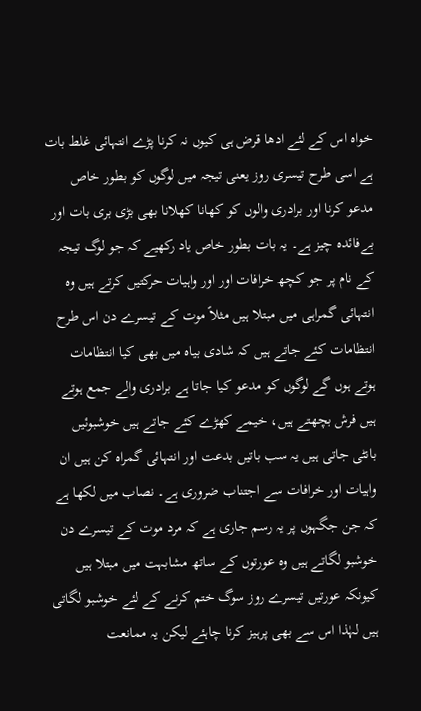خواہ اس کے لئے ادھا قرض ہی کیوں نہ کرنا پڑے انتہائی غلط بات ہے اسی طرح تیسری روز یعنی تیجہ میں لوگوں کو بطور خاص مدعو کرنا اور برادری والوں کو کھانا کھلانا بھی بڑی بری بات اور بےفائدہ چیز ہے۔ یہ بات بطور خاص یاد رکھیے کہ جو لوگ تیجہ کے نام پر جو کچھ خرافات اور اور واہیات حرکتیں کرتے ہیں وہ انتہائی گمراہی میں مبتلا ہیں مثلاً موت کے تیسرے دن اس طرح انتظامات کئے جاتے ہیں کہ شادی بیاہ میں بھی کیا انتظامات ہوتے ہوں گے لوگوں کو مدعو کیا جاتا ہے برادری والے جمع ہوتے ہیں فرش بچھتے ہیں، خیمے کھڑے کئے جاتے ہیں خوشبوئیں بانٹی جاتی ہیں یہ سب باتیں بدعت اور انتہائی گمراہ کن ہیں ان واہیات اور خرافات سے اجتناب ضروری ہے۔ نصاب میں لکھا ہے کہ جن جگہوں پر یہ رسم جاری ہے کہ مرد موت کے تیسرے دن خوشبو لگاتے ہیں وہ عورتوں کے ساتھ مشابہت میں مبتلا ہیں کیونکہ عورتیں تیسرے روز سوگ ختم کرنے کے لئے خوشبو لگاتی ہیں لہٰذا اس سے بھی پرہیز کرنا چاہئے لیکن یہ ممانعت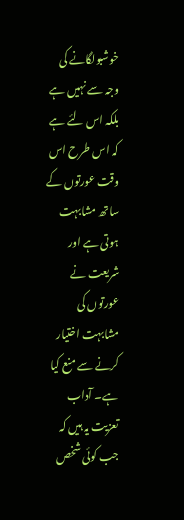خوشبولگانے کی وجہ سے نہیں ہے بلکہ اس لئے ہے کہ اس طرح اس وقت عورتوں کے ساتھ مشابہت ہوتی ہے اور شریعت نے عورتوں کی مشابہت اختیار کرنے سے منع کیا ہے۔ آداب تعزیت یہ ہیں کہ جب کوئی شخص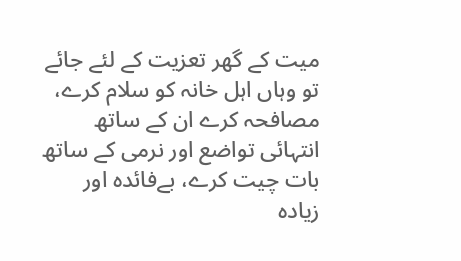میت کے گھر تعزیت کے لئے جائے تو وہاں اہل خانہ کو سلام کرے، مصافحہ کرے ان کے ساتھ انتہائی تواضع اور نرمی کے ساتھ بات چیت کرے، بےفائدہ اور زیادہ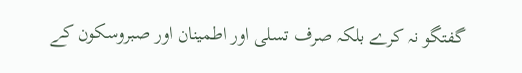گفتگو نہ کرے بلکہ صرف تسلی اور اطمینان اور صبروسکون کے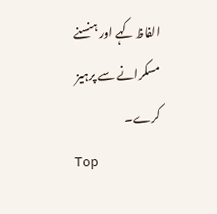الفاظ کہے اور ہنسنے مسکرانے سے پرہیز کرے۔
Top